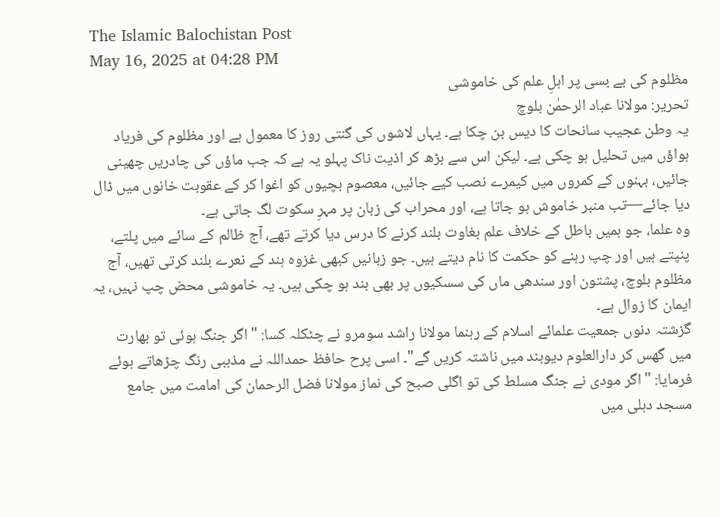The Islamic Balochistan Post
May 16, 2025 at 04:28 PM
مظلوم کی بے بسی پر اہلِ علم کی خاموشی
تحریر: مولانا عباد الرحمٰن بلوچ
یہ وطن عجیب سانحات کا دیس بن چکا ہے۔ یہاں لاشوں کی گنتی روز کا معمول ہے اور مظلوم کی فریاد ہواؤں میں تحلیل ہو چکی ہے۔ لیکن اس سے بڑھ کر اذیت ناک پہلو یہ ہے کہ جب ماؤں کی چادریں چھینی جائیں، بہنوں کے کمروں میں کیمرے نصب کیے جائیں، معصوم بچیوں کو اغوا کر کے عقوبت خانوں میں ڈال دیا جائے—تب منبر خاموش ہو جاتا ہے، اور محراب کی زبان پر مہرِ سکوت لگ جاتی ہے۔
وہ علما، جو ہمیں باطل کے خلاف علم بغاوت بلند کرنے کا درس دیا کرتے تھے، آج ظالم کے سائے میں پلتے، پنپتے ہیں اور چپ رہنے کو حکمت کا نام دیتے ہیں۔ جو زبانیں کبھی غزوہ ہند کے نعرے بلند کرتی تھیں، آج مظلوم بلوچ، پشتون اور سندھی ماں کی سسکیوں پر بھی بند ہو چکی ہیں۔ یہ خاموشی محض چپ نہیں، یہ ایمان کا زوال ہے۔
گزشتہ دنوں جمعیت علمائے اسلام کے رہنما مولانا راشد سومرو نے چٹکلہ کسا: "اگر جنگ ہوئی تو بھارت میں گھس کر دارالعلوم دیوبند میں ناشتہ کریں گے"۔ اسی پرح حافظ حمداللہ نے مذہبی رنگ چڑھاتے ہوئے فرمایا: "اگر مودی نے جنگ مسلط کی تو اگلی صبح کی نماز مولانا فضل الرحمان کی امامت میں جامع مسجد دہلی میں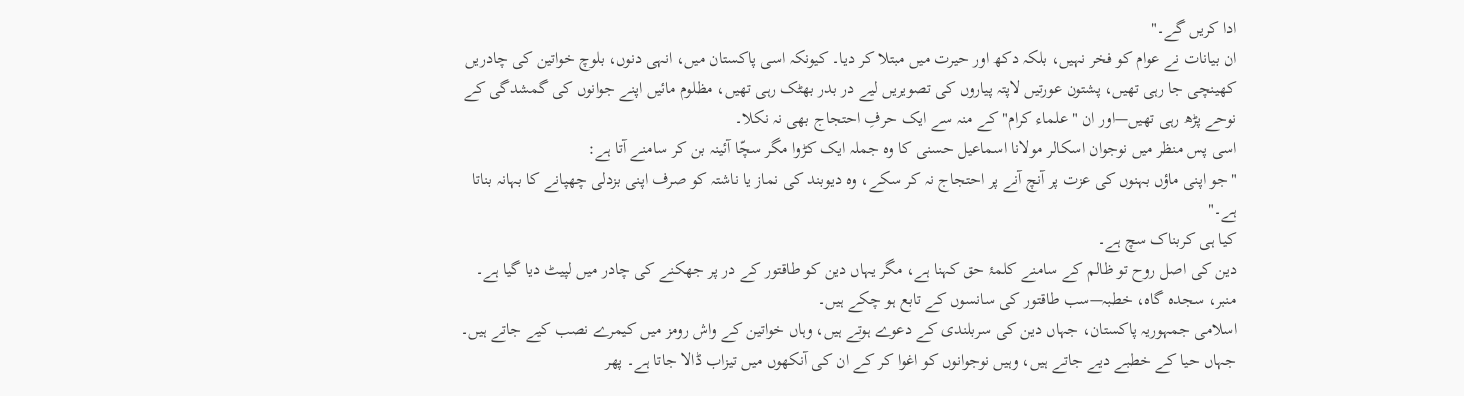ادا کریں گے۔"
ان بیانات نے عوام کو فخر نہیں، بلکہ دکھ اور حیرت میں مبتلا کر دیا۔ کیونکہ اسی پاکستان میں، انہی دنوں، بلوچ خواتین کی چادریں کھینچی جا رہی تھیں، پشتون عورتیں لاپتہ پیاروں کی تصویریں لیے در بدر بھٹک رہی تھیں، مظلوم مائیں اپنے جوانوں کی گمشدگی کے نوحے پڑھ رہی تھیں—اور ان "علماء کرام" کے منہ سے ایک حرفِ احتجاج بھی نہ نکلا۔
اسی پس منظر میں نوجوان اسکالر مولانا اسماعیل حسنی کا وہ جملہ ایک کڑوا مگر سچّا آئینہ بن کر سامنے آتا ہے:
"جو اپنی ماؤں بہنوں کی عزت پر آنچ آنے پر احتجاج نہ کر سکے، وہ دیوبند کی نماز یا ناشتہ کو صرف اپنی بزدلی چھپانے کا بہانہ بناتا ہے۔"
کیا ہی کربناک سچ ہے۔
دین کی اصل روح تو ظالم کے سامنے کلمۂ حق کہنا ہے، مگر یہاں دین کو طاقتور کے در پر جھکنے کی چادر میں لپیٹ دیا گیا ہے۔ منبر، سجدہ گاہ، خطبہ—سب طاقتور کی سانسوں کے تابع ہو چکے ہیں۔
اسلامی جمہوریہ پاکستان، جہاں دین کی سربلندی کے دعوے ہوتے ہیں، وہاں خواتین کے واش رومز میں کیمرے نصب کیے جاتے ہیں۔ جہاں حیا کے خطبے دیے جاتے ہیں، وہیں نوجوانوں کو اغوا کر کے ان کی آنکھوں میں تیزاب ڈالا جاتا ہے۔ پھر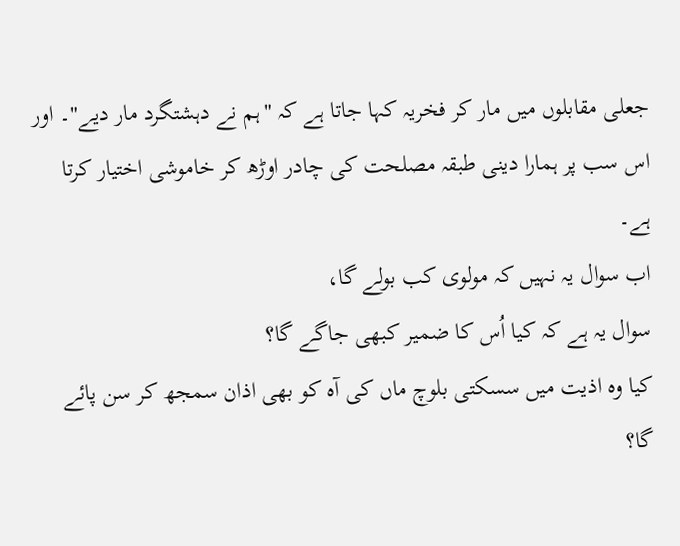جعلی مقابلوں میں مار کر فخریہ کہا جاتا ہے کہ "ہم نے دہشتگرد مار دیے"۔ اور اس سب پر ہمارا دینی طبقہ مصلحت کی چادر اوڑھ کر خاموشی اختیار کرتا ہے۔
اب سوال یہ نہیں کہ مولوی کب بولے گا،
سوال یہ ہے کہ کیا اُس کا ضمیر کبھی جاگے گا؟
کیا وہ اذیت میں سسکتی بلوچ ماں کی آہ کو بھی اذان سمجھ کر سن پائے گا؟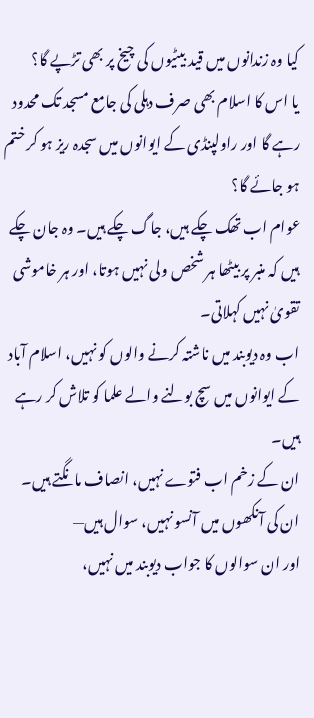کیا وہ زندانوں میں قید بیٹیوں کی چیخ پر بھی تڑپے گا؟
یا اس کا اسلام بھی صرف دہلی کی جامع مسجد تک محدود رہے گا اور راولپنڈی کے ایوانوں میں سجدہ ریز ہو کر ختم ہو جائے گا؟
عوام اب تھک چکے ہیں، جاگ چکے ہیں۔ وہ جان چکے ہیں کہ منبر پر بیٹھا ہر شخص ولی نہیں ہوتا، اور ہر خاموشی تقویٰ نہیں کہلاتی۔
اب وہ دیوبند میں ناشتہ کرنے والوں کو نہیں، اسلام آباد کے ایوانوں میں سچ بولنے والے علما کو تلاش کر رہے ہیں۔
ان کے زخم اب فتوے نہیں، انصاف مانگتے ہیں۔
ان کی آنکھوں میں آنسو نہیں، سوال ہیں—
اور ان سوالوں کا جواب دیوبند میں نہیں،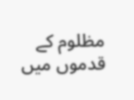مظلوم کے قدموں میں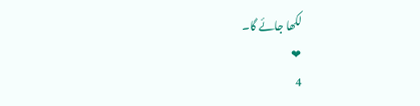لکھا جائے گا۔
❤
4